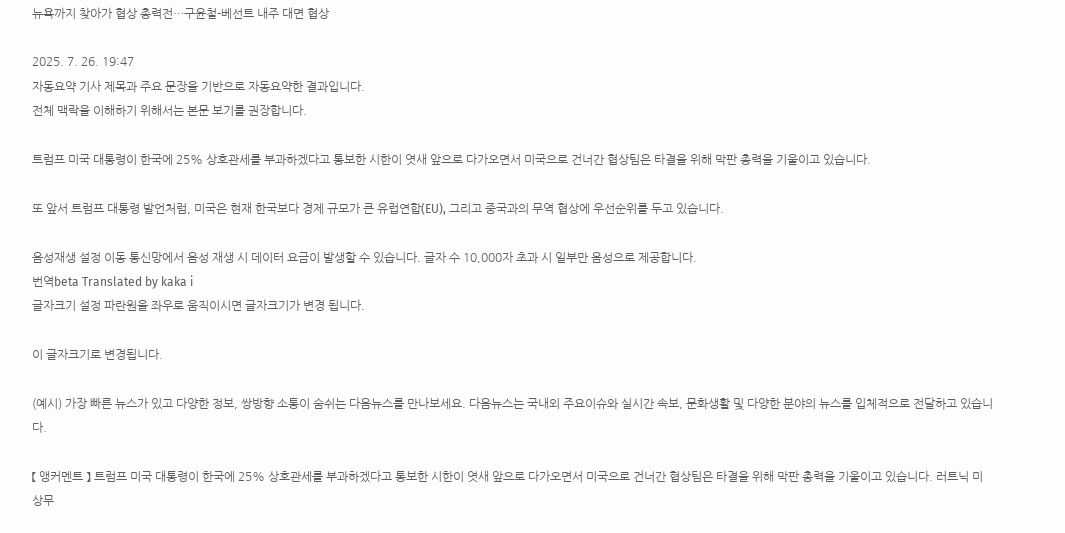뉴욕까지 찾아가 협상 총력전…구윤철-베선트 내주 대면 협상

2025. 7. 26. 19:47
자동요약 기사 제목과 주요 문장을 기반으로 자동요약한 결과입니다.
전체 맥락을 이해하기 위해서는 본문 보기를 권장합니다.

트럼프 미국 대통령이 한국에 25% 상호관세를 부과하겠다고 통보한 시한이 엿새 앞으로 다가오면서 미국으로 건너간 협상팀은 타결을 위해 막판 총력을 기울이고 있습니다.

또 앞서 트럼프 대통령 발언처럼, 미국은 현재 한국보다 경제 규모가 큰 유럽연합(EU), 그리고 중국과의 무역 협상에 우선순위를 두고 있습니다.

음성재생 설정 이동 통신망에서 음성 재생 시 데이터 요금이 발생할 수 있습니다. 글자 수 10,000자 초과 시 일부만 음성으로 제공합니다.
번역beta Translated by kaka i
글자크기 설정 파란원을 좌우로 움직이시면 글자크기가 변경 됩니다.

이 글자크기로 변경됩니다.

(예시) 가장 빠른 뉴스가 있고 다양한 정보, 쌍방향 소통이 숨쉬는 다음뉴스를 만나보세요. 다음뉴스는 국내외 주요이슈와 실시간 속보, 문화생활 및 다양한 분야의 뉴스를 입체적으로 전달하고 있습니다.

【 앵커멘트 】 트럼프 미국 대통령이 한국에 25% 상호관세를 부과하겠다고 통보한 시한이 엿새 앞으로 다가오면서 미국으로 건너간 협상팀은 타결을 위해 막판 총력을 기울이고 있습니다. 러트닉 미 상무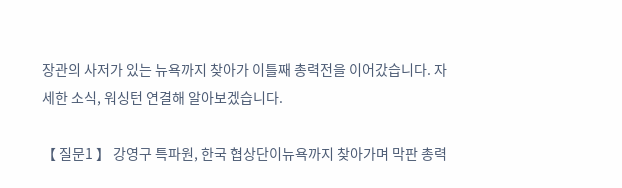장관의 사저가 있는 뉴욕까지 찾아가 이틀째 총력전을 이어갔습니다. 자세한 소식, 워싱턴 연결해 알아보겠습니다.

【 질문1 】 강영구 특파원, 한국 협상단이뉴욕까지 찾아가며 막판 총력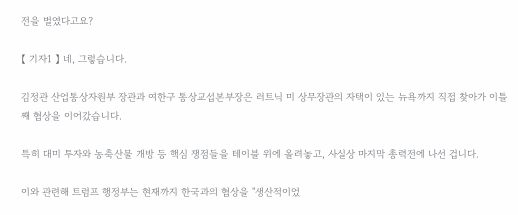전을 벌였다고요?

【 기자1 】 네, 그렇습니다.

김정관 산업통상자원부 장관과 여한구 통상교섭본부장은 러트닉 미 상무장관의 자택이 있는 뉴욕까지 직접 찾아가 이틀째 협상을 이어갔습니다.

특히 대미 투자와 농축산물 개방 등 핵심 쟁점들을 테이블 위에 올려놓고, 사실상 마지막 총력전에 나선 겁니다.

이와 관련해 트럼프 행정부는 현재까지 한국과의 협상을 "생산적이었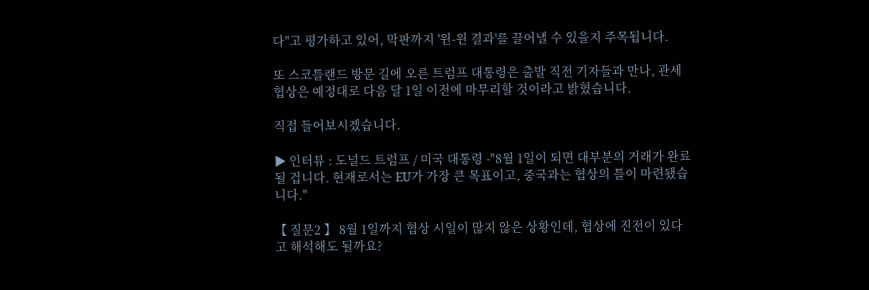다"고 평가하고 있어, 막판까지 '윈-윈 결과'를 끌어낼 수 있을지 주목됩니다.

또 스코틀랜드 방문 길에 오른 트럼프 대통령은 출발 직전 기자들과 만나, 관세협상은 예정대로 다음 달 1일 이전에 마무리할 것이라고 밝혔습니다.

직접 들어보시겠습니다.

▶ 인터뷰 : 도널드 트럼프 / 미국 대통령 -"8월 1일이 되면 대부분의 거래가 완료될 겁니다. 현재로서는 EU가 가장 큰 목표이고, 중국과는 협상의 틀이 마련됐습니다."

【 질문2 】 8월 1일까지 협상 시일이 많지 않은 상황인데, 협상에 진전이 있다고 해석해도 될까요?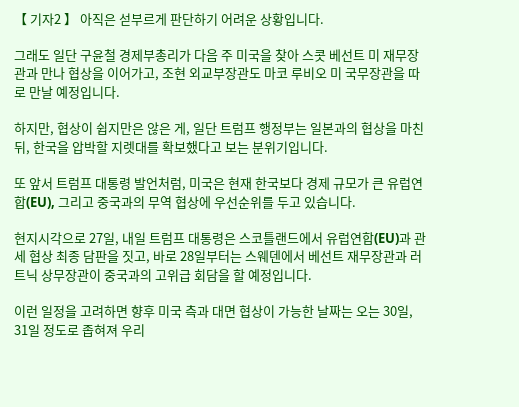【 기자2 】 아직은 섣부르게 판단하기 어려운 상황입니다.

그래도 일단 구윤철 경제부총리가 다음 주 미국을 찾아 스콧 베선트 미 재무장관과 만나 협상을 이어가고, 조현 외교부장관도 마코 루비오 미 국무장관을 따로 만날 예정입니다.

하지만, 협상이 쉽지만은 않은 게, 일단 트럼프 행정부는 일본과의 협상을 마친 뒤, 한국을 압박할 지렛대를 확보했다고 보는 분위기입니다.

또 앞서 트럼프 대통령 발언처럼, 미국은 현재 한국보다 경제 규모가 큰 유럽연합(EU), 그리고 중국과의 무역 협상에 우선순위를 두고 있습니다.

현지시각으로 27일, 내일 트럼프 대통령은 스코틀랜드에서 유럽연합(EU)과 관세 협상 최종 담판을 짓고, 바로 28일부터는 스웨덴에서 베선트 재무장관과 러트닉 상무장관이 중국과의 고위급 회담을 할 예정입니다.

이런 일정을 고려하면 향후 미국 측과 대면 협상이 가능한 날짜는 오는 30일, 31일 정도로 좁혀져 우리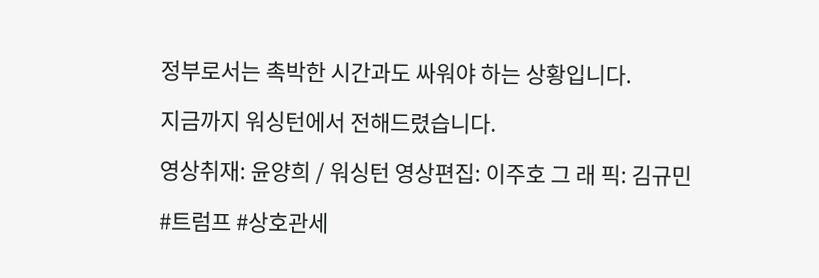정부로서는 촉박한 시간과도 싸워야 하는 상황입니다.

지금까지 워싱턴에서 전해드렸습니다.

영상취재: 윤양희 / 워싱턴 영상편집: 이주호 그 래 픽: 김규민

#트럼프 #상호관세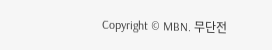Copyright © MBN. 무단전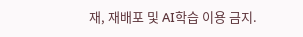재, 재배포 및 AI학습 이용 금지.